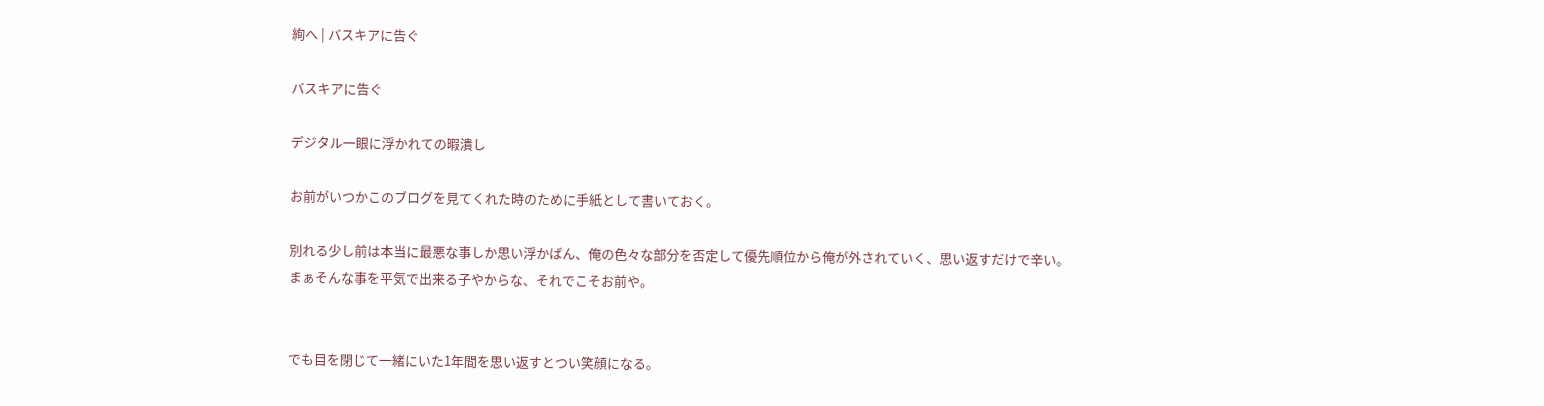絢へ | バスキアに告ぐ

バスキアに告ぐ

デジタル一眼に浮かれての暇潰し

お前がいつかこのブログを見てくれた時のために手紙として書いておく。

別れる少し前は本当に最悪な事しか思い浮かばん、俺の色々な部分を否定して優先順位から俺が外されていく、思い返すだけで辛い。
まぁそんな事を平気で出来る子やからな、それでこそお前や。


でも目を閉じて一緒にいた1年間を思い返すとつい笑顔になる。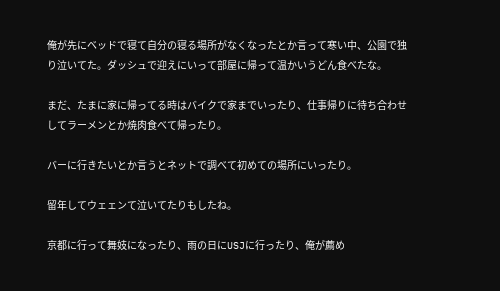俺が先にベッドで寝て自分の寝る場所がなくなったとか言って寒い中、公園で独り泣いてた。ダッシュで迎えにいって部屋に帰って温かいうどん食べたな。

まだ、たまに家に帰ってる時はバイクで家までいったり、仕事帰りに待ち合わせしてラーメンとか焼肉食べて帰ったり。

バーに行きたいとか言うとネットで調べて初めての場所にいったり。

留年してウェェンて泣いてたりもしたね。

京都に行って舞妓になったり、雨の日にUSJに行ったり、俺が薦め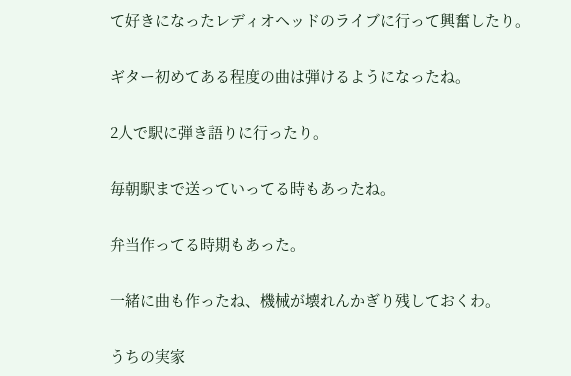て好きになったレディオヘッドのライブに行って興奮したり。

ギター初めてある程度の曲は弾けるようになったね。

2人で駅に弾き語りに行ったり。

毎朝駅まで送っていってる時もあったね。

弁当作ってる時期もあった。

一緒に曲も作ったね、機械が壊れんかぎり残しておくわ。

うちの実家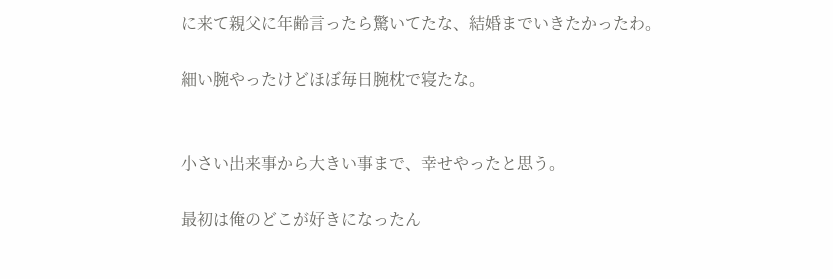に来て親父に年齢言ったら驚いてたな、結婚までいきたかったわ。

細い腕やったけどほぼ毎日腕枕で寝たな。


小さい出来事から大きい事まで、幸せやったと思う。

最初は俺のどこが好きになったん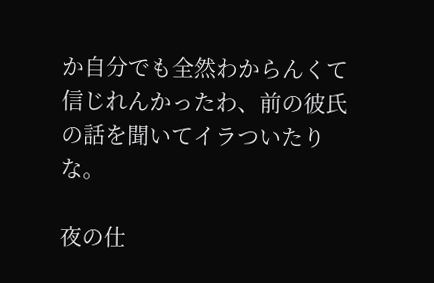か自分でも全然わからんくて信じれんかったわ、前の彼氏の話を聞いてイラついたりな。

夜の仕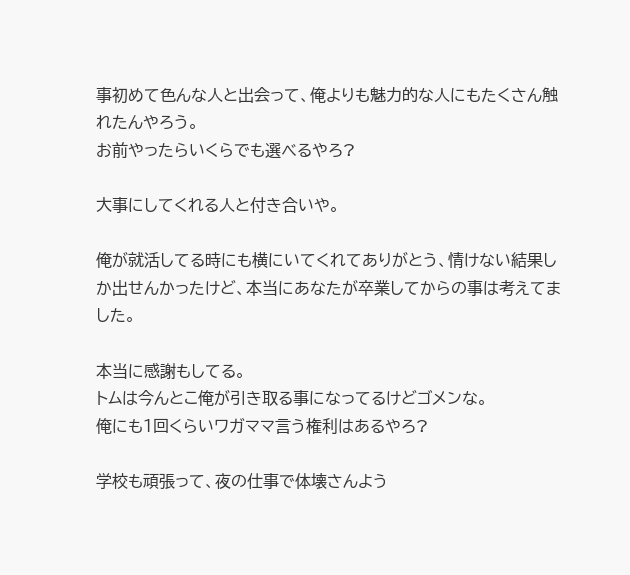事初めて色んな人と出会って、俺よりも魅力的な人にもたくさん触れたんやろう。
お前やったらいくらでも選べるやろ?

大事にしてくれる人と付き合いや。

俺が就活してる時にも横にいてくれてありがとう、情けない結果しか出せんかったけど、本当にあなたが卒業してからの事は考えてました。

本当に感謝もしてる。
トムは今んとこ俺が引き取る事になってるけどゴメンな。
俺にも1回くらいワガママ言う権利はあるやろ?

学校も頑張って、夜の仕事で体壊さんよう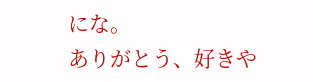にな。
ありがとう、好きや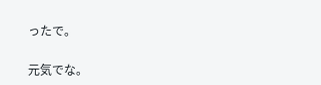ったで。

元気でな。